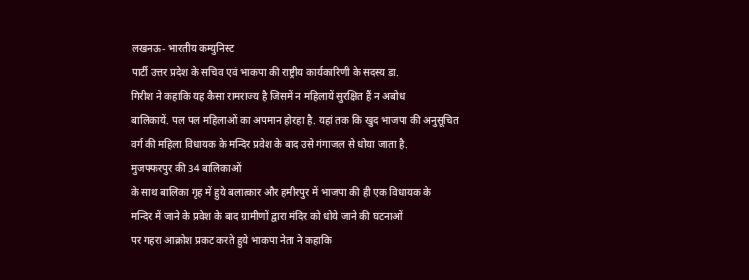लखनऊ- भारतीय कम्युनिस्ट
पार्टी उत्तर प्रदेश के सचिव एवं भाकपा की राष्ट्रीय कार्यकारिणी के सदस्य डा.
गिरीश ने कहाकि यह कैसा रामराज्य है जिसमें न महिलायें सुरक्षित हैं न अबोध
बालिकायें. पल पल महिलाओं का अपमान होरहा है. यहां तक कि खुद भाजपा की अनुसूचित
वर्ग की महिला विधायक के मन्दिर प्रवेश के बाद उसे गंगाजल से धोया जाता है.
मुजफ्फरपुर की 34 बालिकाओं
के साथ बालिका गृह में हुये बलात्कार और हमीरपुर में भाजपा की ही एक विधायक के
मन्दिर में जाने के प्रवेश के बाद ग्रामीणों द्वारा मंदिर को धोये जाने की घटनाओं
पर गहरा आक्रोश प्रकट करते हुये भाकपा नेता ने कहाकि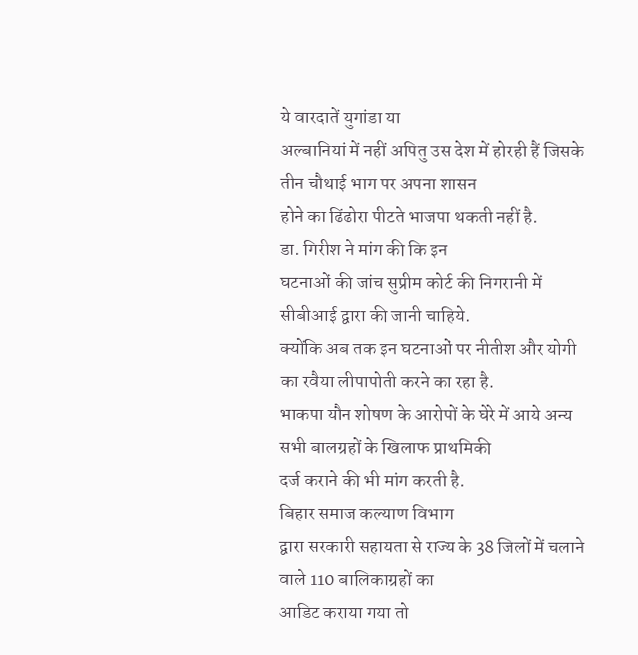ये वारदातें युगांडा या
अल्बानियां में नहीं अपितु उस देश में होरही हैं जिसके तीन चौथाई भाग पर अपना शासन
होने का ढिंढोरा पीटते भाजपा थकती नहीं है.
डा. गिरीश ने मांग की कि इन
घटनाओं की जांच सुप्रीम कोर्ट की निगरानी में सीबीआई द्वारा की जानी चाहिये.
क्योंकि अब तक इन घटनाओं पर नीतीश और योगी का रवैया लीपापोती करने का रहा है.
भाकपा यौन शोषण के आरोपों के घेरे में आये अन्य सभी बालग्रहों के खिलाफ प्राथमिकी
दर्ज कराने की भी मांग करती है.
बिहार समाज कल्याण विभाग
द्वारा सरकारी सहायता से राज्य के 38 जिलों में चलाने वाले 110 बालिकाग्रहों का
आडिट कराया गया तो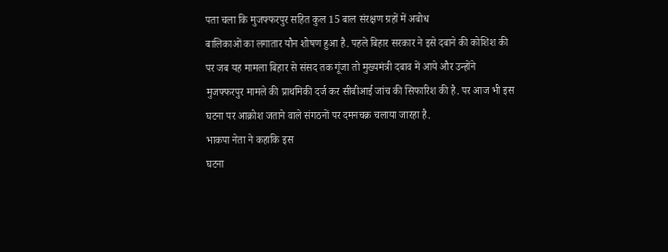पता चला कि मुजफ्फरपुर सहित कुल 15 बाल संरक्षण ग्रहों में अबोध
बालिकाओं का लगातार यौन शोषण हुआ है. पहले बिहार सरकार ने इसे दबाने की कोशिश की
पर जब यह मामला बिहार से संसद तक गूंजा तो मुख्यमंत्री दबाव में आये और उन्होंने
मुजफ्फरपुर मामले की प्राथमिकी दर्ज कर सीबीआई जांच की सिफारिश की है. पर आज भी इस
घटना पर आक्रोश जताने वाले संगठनों पर दमनचक्र चलाया जारहा है.
भाकपा नेता ने कहाकि इस
घटना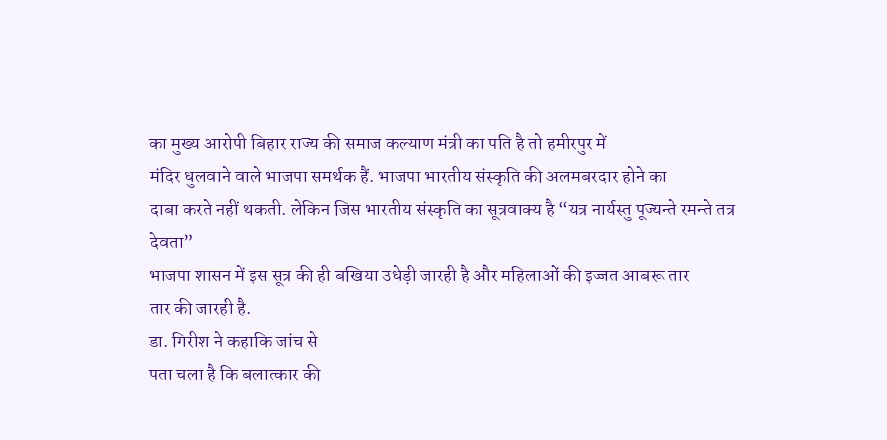का मुख्य आरोपी बिहार राज्य की समाज कल्याण मंत्री का पति है तो हमीरपुर में
मंदिर धुलवाने वाले भाजपा समर्थक हैं. भाजपा भारतीय संस्कृति की अलमबरदार होने का
दाबा करते नहीं थकती. लेकिन जिस भारतीय संस्कृति का सूत्रवाक्य है “यत्र नार्यस्तु पूज्यन्ते रमन्ते तत्र देवता”
भाजपा शासन में इस सूत्र की ही बखिया उधेड़ी जारही है और महिलाओं की इज्जत आबरू तार
तार की जारही है.
डा. गिरीश ने कहाकि जांच से
पता चला है कि बलात्कार की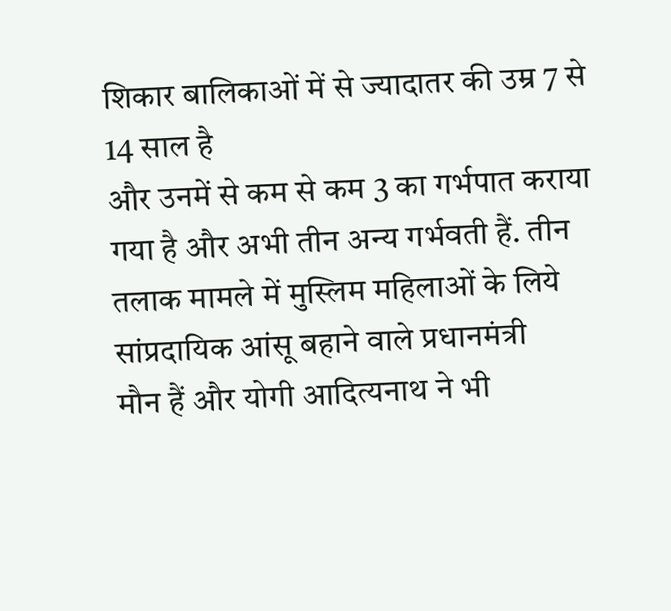शिकार बालिकाओं में से ज्यादातर की उम्र 7 से 14 साल है
और उनमें से कम से कम 3 का गर्भपात कराया गया है और अभी तीन अन्य गर्भवती हैं. तीन
तलाक मामले में मुस्लिम महिलाओं के लिये सांप्रदायिक आंसू बहाने वाले प्रधानमंत्री
मौन हैं और योगी आदित्यनाथ ने भी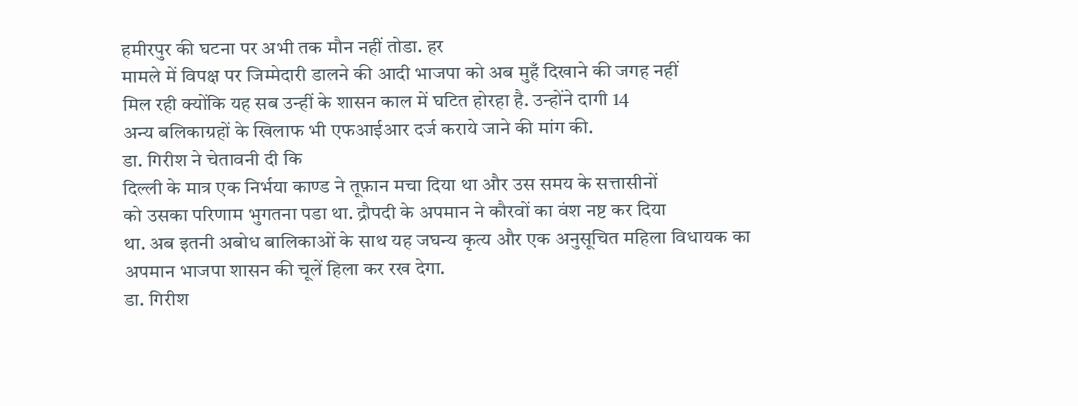हमीरपुर की घटना पर अभी तक मौन नहीं तोडा. हर
मामले में विपक्ष पर जिम्मेदारी डालने की आदी भाजपा को अब मुहँ दिखाने की जगह नहीं
मिल रही क्योंकि यह सब उन्हीं के शासन काल में घटित होरहा है. उन्होंने दागी 14
अन्य बलिकाग्रहों के खिलाफ भी एफआईआर दर्ज कराये जाने की मांग की.
डा. गिरीश ने चेतावनी दी कि
दिल्ली के मात्र एक निर्भया काण्ड ने तूफ़ान मचा दिया था और उस समय के सत्तासीनों
को उसका परिणाम भुगतना पडा था. द्रौपदी के अपमान ने कौरवों का वंश नष्ट कर दिया
था. अब इतनी अबोध बालिकाओं के साथ यह जघन्य कृत्य और एक अनुसूचित महिला विधायक का
अपमान भाजपा शासन की चूलें हिला कर रख देगा.
डा. गिरीश